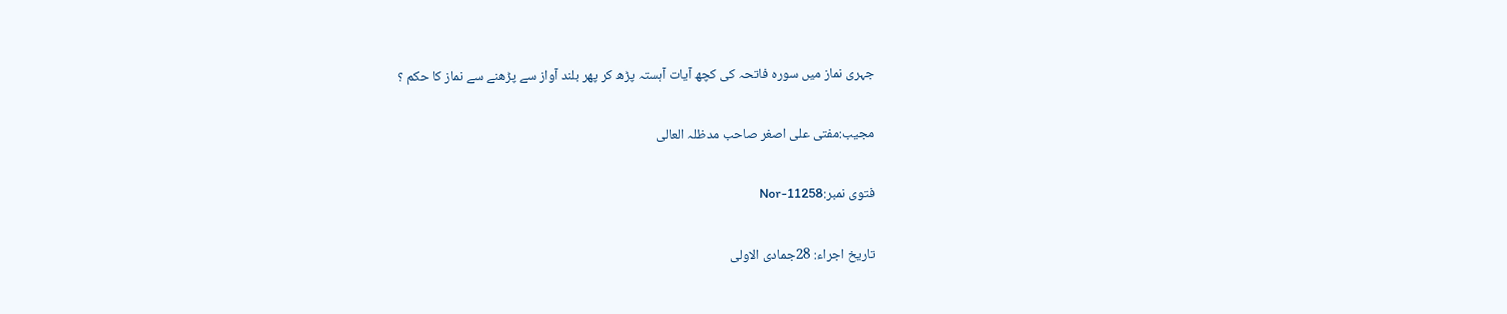جہری نماز میں سورہ فاتحہ کی کچھ آیات آہستہ پڑھ کر پھر بلند آواز سے پڑھنے سے نماز کا حکم ؟

مجیب:مفتی علی اصغر صاحب مدظلہ العالی

فتوی نمبر:Nor-11258

تاریخ اجراء: 28جمادی الاولی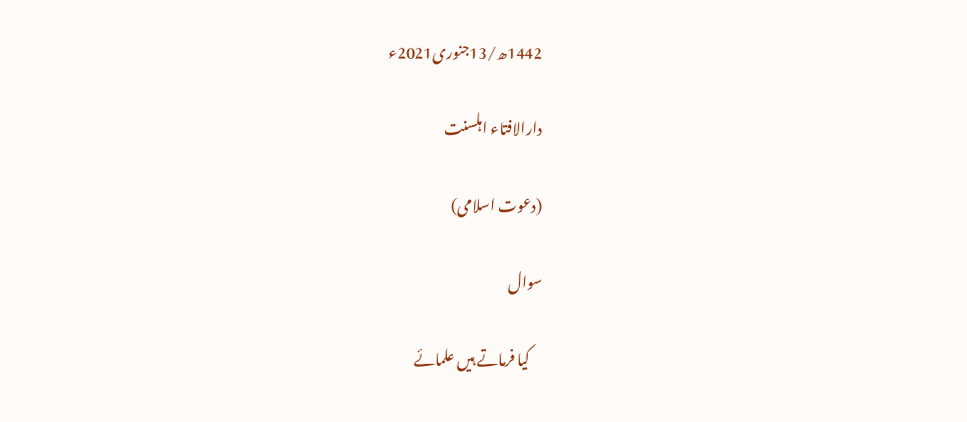1442ھ/13جنوری2021ء

دارالافتاء اہلسنت

(دعوت اسلامی)

سوال

    کیا فرماتے ہیں علمائے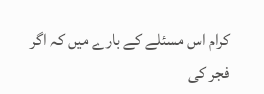کرام اس مسئلے کے بارے میں کہ اگر فجر کی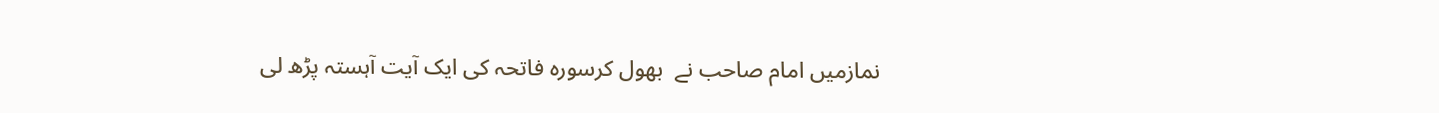نمازمیں امام صاحب نے  بھول کرسورہ فاتحہ کی ایک آیت آہستہ پڑھ لی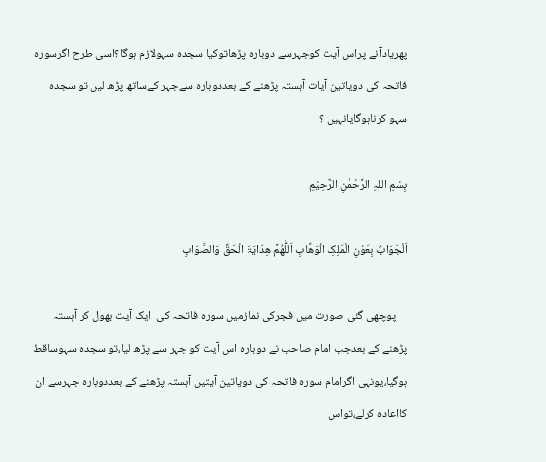پھریادآنے پراس آیت کوجہرسے دوبارہ پڑھاتوکیا سجدہ سہولازم ہوگا؟اسی طرح اگرسورہ فاتحہ کی دویاتین آیات آہستہ پڑھنے کے بعددوبارہ سےجہر کےساتھ پڑھ لیں تو سجدہ سہو کرناہوگایانہیں ؟

بِسْمِ اللہِ الرَّحْمٰنِ الرَّحِیْمِ

اَلْجَوَابُ بِعَوْنِ الْمَلِکِ الْوَھَّابِ اَللّٰھُمَّ ھِدَایَۃَ الْحَقِّ وَالصَّوَابِ

    پوچھی گئی صورت میں فجرکی نمازمیں سورہ فاتحہ کی  ایک آیت بھول کر آہستہ پڑھنے کے بعدجب امام صاحب نے دوبارہ اس آیت کو جہر سے پڑھ لیا،تو سجدہ سہوساقط ہوگیا،یونہی اگرامام سورہ فاتحہ کی دویاتین آیتیں آہستہ پڑھنے کے بعددوبارہ جہرسے ان کااعادہ کرلے،تواس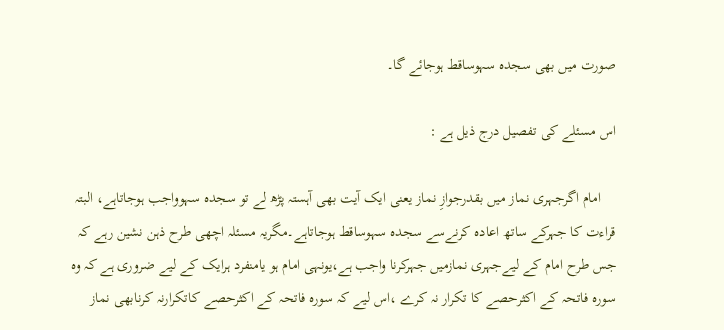صورت میں بھی سجدہ سہوساقط ہوجائے گا۔

اس مسئلے کی تفصیل درج ذیل ہے :

    امام اگرجہری نماز میں بقدرجوازِ نماز یعنی ایک آیت بھی آہستہ پڑھ لے تو سجدہ سہوواجب ہوجاتاہے، البتہ قراءت کا جہرکے ساتھ اعادہ کرنےسے سجدہ سہوساقط ہوجاتاہے۔مگریہ مسئلہ اچھی طرح ذہن نشین رہے کہ جس طرح امام کے لیےجہری نمازمیں جہرکرنا واجب ہے،یونہی امام ہو یامنفرد ہرایک کے لیے ضروری ہے کہ وہ سورہ فاتحہ کے اکثرحصے کا تکرار نہ کرے ،اس لیے کہ سورہ فاتحہ کے اکثرحصے کاتکرارنہ کرنابھی نماز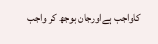کاواجب ہےاورجان بوجھ کر واجب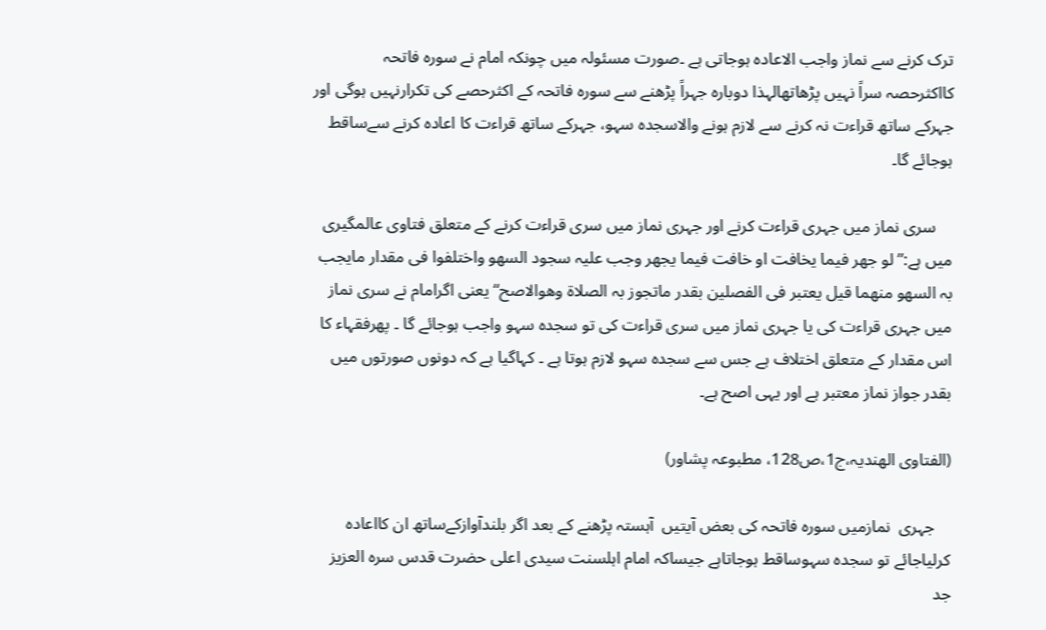ترک کرنے سے نماز واجب الاعادہ ہوجاتی ہے ۔صورت مسئولہ میں چونکہ امام نے سورہ فاتحہ کااکثرحصہ سراً نہیں پڑھاتھالہذا دوبارہ جہراً پڑھنے سے سورہ فاتحہ کے اکثرحصے کی تکرارنہیں ہوگی اور جہرکے ساتھ قراءت نہ کرنے سے لازم ہونے والاسجدہ سہو، جہرکے ساتھ قراءت کا اعادہ کرنے سےساقط ہوجائے گا۔

    سری نماز میں جہری قراءت کرنے اور جہری نماز میں سری قراءت کرنے کے متعلق فتاوی عالمگیری میں ہے:”لو جھر فیما یخافت او خافت فیما یجھر وجب علیہ سجود السھو واختلفوا فی مقدار مایجب بہ السھو منھما قیل یعتبر فی الفصلین بقدر ماتجوز بہ الصلاۃ وھوالاصح“یعنی اگرامام نے سری نماز میں جہری قراءت کی یا جہری نماز میں سری قراءت کی تو سجدہ سہو واجب ہوجائے گا ۔ پھرفقہاء کا اس مقدار کے متعلق اختلاف ہے جس سے سجدہ سہو لازم ہوتا ہے ۔ کہاگیا ہے کہ دونوں صورتوں میں بقدر جواز نماز معتبر ہے اور یہی اصح ہے۔

(الفتاوی الھندیہ،ج1،ص128، مطبوعہ پشاور)

    جہری  نمازمیں سورہ فاتحہ کی بعض آیتیں  آہستہ پڑھنے کے بعد اگر بلندآوازکےساتھ ان کااعادہ کرلیاجائے تو سجدہ سہوساقط ہوجاتاہے جیساکہ امام اہلسنت سیدی اعلی حضرت قدس سرہ العزیز جد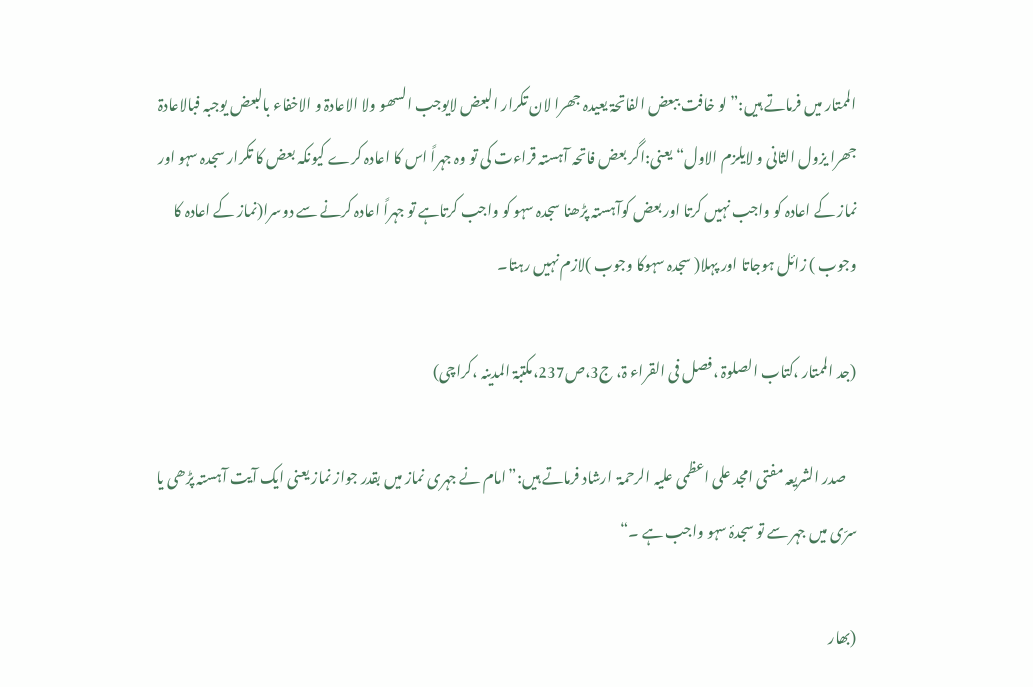الممتار میں فرماتے ہیں:”لو خافت ببعض الفاتحۃ یعیدہ جھرا لان تکرار البعض لایوجب السھو ولا الاعادۃ و الاخفاء بالبعض یوجبہ فبالاعادۃ جھرا یزول الثانی و لایلزم الاول“ یعنی:اگر بعض فاتحہ آہستہ قراءت کی تو وہ جہراً اس کا اعادہ کرے کیونکہ بعض کا تکرار سجدہ سہو اور نماز کے اعادہ کو واجب نہیں کرتا اور بعض کوآہستہ پڑھنا سجدہ سہو کو واجب کرتاہے تو جہراً اعادہ کرنے سے دوسرا(نماز کے اعادہ کا وجوب ) زائل ہوجاتا اور پہلا( سجدہ سہوکا وجوب )لازم نہیں رہتا۔

(جد الممتار ،کتاب الصلوۃ ،فصل فی القراء ۃ، ج3،ص237،مکتبۃ المدینہ ،کراچی)

    صدر الشریعہ مفتی امجد علی اعظمی علیہ الرحمۃ  ارشاد فرماتے ہیں:”امام نے جہری نماز میں بقدر جواز نماز یعنی ایک آیت آہستہ پڑھی یا سرّی میں جہر سے تو سجدۂ سہو واجب ہے ۔“

(بھار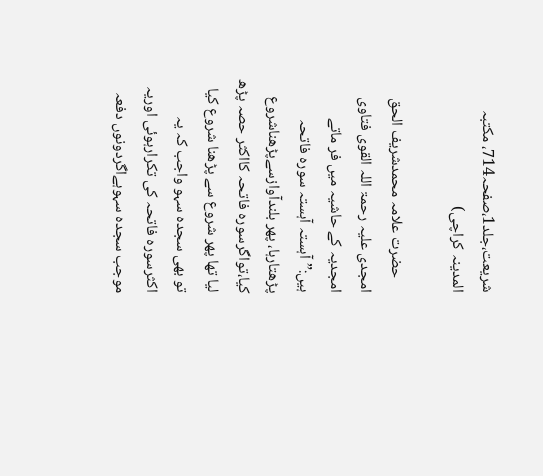شریعت،جلد1،صفحہ714، مکتبہ المدینہ کراچی)

    حضرت علامہ محمدشریف الحق امجدی علیہ رحمۃ اللہ القوی فتاوی امجدیہ کے حاشیہ میں فر ماتے ہیں:”آہستہ آہستہ سورہ فاتحہ پڑھتارہا، پھر بلندآوازسےپڑھناشروع کیا،تواگرسورہ فاتحہ کااکثر حصہ پڑھ لیا تھا پھر شروع سے پڑھنا شروع کیا تو بھی سجدہ سہو واجب کہ یہ اکثرسورہ فاتحہ کی تکرارہوئی اوریہ موجب سجدہ سہوہےاگردونوں دفعہ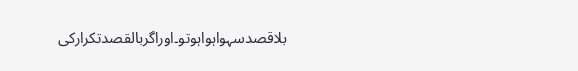بلاقصدسہواہواہوتو۔اوراگربالقصدتکرارکی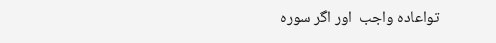تواعادہ واجب  اور اگر سورہ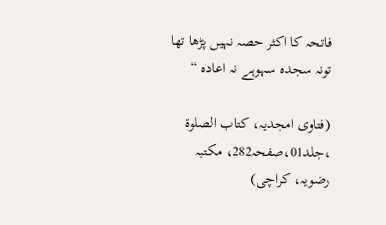فاتحہ کا اکثر حصہ نہیں پڑھا تھا تونہ سجدہ سہوہے نہ اعادہ “

(فتاوی امجدیہ، کتاب الصلوۃ ،جلد01،صفحہ282، مکتبہ رضویہ، کراچی)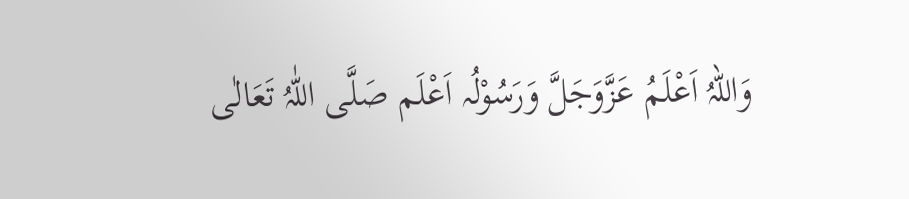وَاللہُ اَعْلَمُ عَزَّوَجَلَّ وَرَسُوْلُہ اَعْلَم صَلَّی اللّٰہُ تَعَالٰی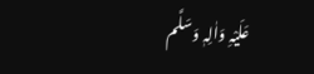عَلَیْہِ وَاٰلِہٖ وَسَلَّم